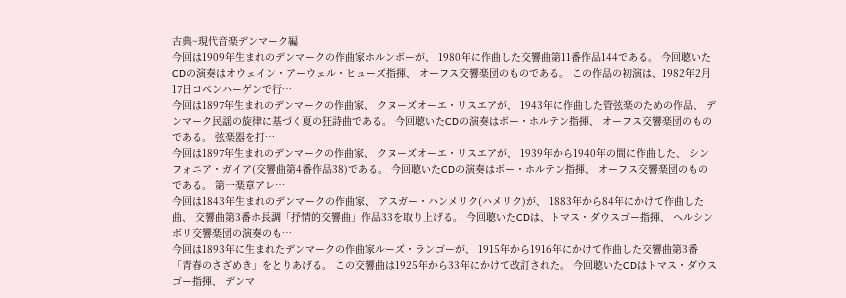古典~現代音楽デンマーク編
今回は1909年生まれのデンマークの作曲家ホルンボーが、 1980年に作曲した交響曲第11番作品144である。 今回聴いたCDの演奏はオウェイン・アーウェル・ヒューズ指揮、 オーフス交響楽団のものである。 この作品の初演は、1982年2月17日コペンハーゲンで行…
今回は1897年生まれのデンマークの作曲家、 クヌーズオーエ・リスエアが、 1943年に作曲した管弦楽のための作品、 デンマーク民謡の旋律に基づく夏の狂詩曲である。 今回聴いたCDの演奏はボー・ホルテン指揮、 オーフス交響楽団のものである。 弦楽器を打…
今回は1897年生まれのデンマークの作曲家、 クヌーズオーエ・リスエアが、 1939年から1940年の間に作曲した、 シンフォニア・ガイア(交響曲第4番作品38)である。 今回聴いたCDの演奏はボー・ホルテン指揮、 オーフス交響楽団のものである。 第一楽章アレ…
今回は1843年生まれのデンマークの作曲家、 アスガー・ハンメリク(ハメリク)が、 1883年から84年にかけて作曲した曲、 交響曲第3番ホ長調「抒情的交響曲」作品33を取り上げる。 今回聴いたCDは、トマス・ダウスゴー指揮、 ヘルシンボリ交響楽団の演奏のも…
今回は1893年に生まれたデンマークの作曲家ルーズ・ランゴーが、 1915年から1916年にかけて作曲した交響曲第3番「青春のさざめき」をとりあげる。 この交響曲は1925年から33年にかけて改訂された。 今回聴いたCDはトマス・ダウスゴー指揮、 デンマ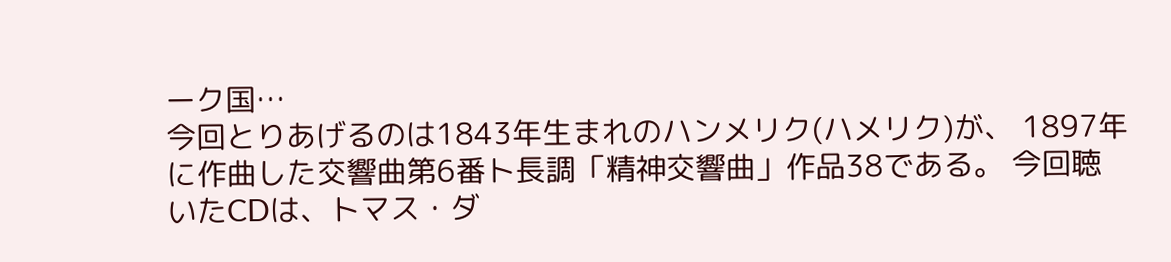ーク国…
今回とりあげるのは1843年生まれのハンメリク(ハメリク)が、 1897年に作曲した交響曲第6番ト長調「精神交響曲」作品38である。 今回聴いたCDは、トマス・ダ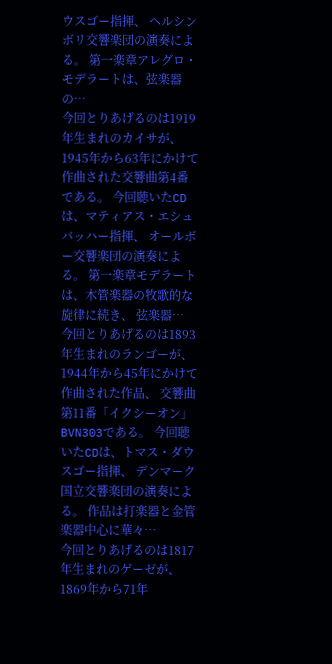ウスゴー指揮、 ヘルシンボリ交響楽団の演奏による。 第一楽章アレグロ・モデラートは、弦楽器の…
今回とりあげるのは1919年生まれのカイサが、 1945年から63年にかけて作曲された交響曲第4番である。 今回聴いたCDは、マティアス・エシュバッハー指揮、 オールボー交響楽団の演奏による。 第一楽章モデラートは、木管楽器の牧歌的な旋律に続き、 弦楽器…
今回とりあげるのは1893年生まれのランゴーが、 1944年から45年にかけて作曲された作品、 交響曲第11番「イクシーオン」BVN303である。 今回聴いたCDは、トマス・ダウスゴー指揮、 デンマーク国立交響楽団の演奏による。 作品は打楽器と金管楽器中心に華々…
今回とりあげるのは1817年生まれのゲーゼが、 1869年から71年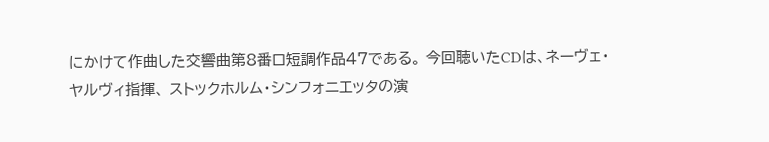にかけて作曲した交響曲第8番ロ短調作品47である。 今回聴いたCDは、ネーヴェ・ヤルヴィ指揮、 ストックホルム・シンフォニエッタの演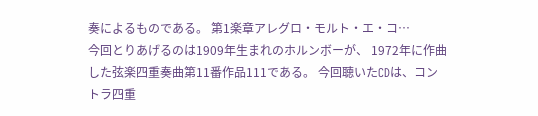奏によるものである。 第1楽章アレグロ・モルト・エ・コ…
今回とりあげるのは1909年生まれのホルンボーが、 1972年に作曲した弦楽四重奏曲第11番作品111である。 今回聴いたCDは、コントラ四重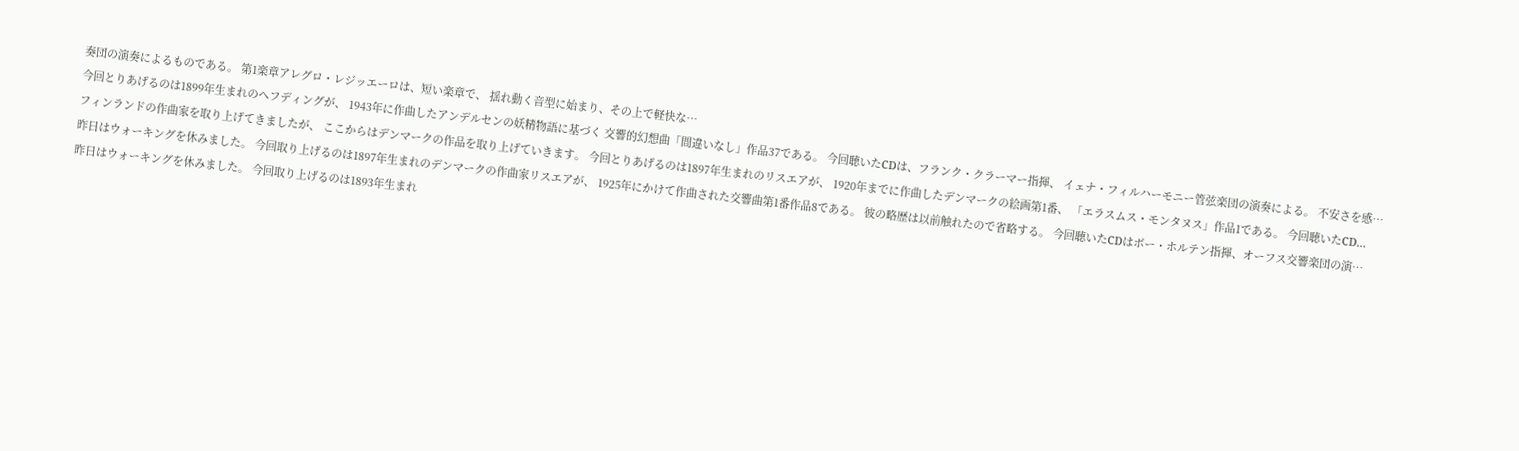奏団の演奏によるものである。 第1楽章アレグロ・レジッエーロは、短い楽章で、 揺れ動く音型に始まり、その上で軽快な…
今回とりあげるのは1899年生まれのヘフディングが、 1943年に作曲したアンデルセンの妖精物語に基づく 交響的幻想曲「間違いなし」作品37である。 今回聴いたCDは、フランク・クラーマー指揮、 イェナ・フィルハーモニー管弦楽団の演奏による。 不安さを感…
フィンランドの作曲家を取り上げてきましたが、 ここからはデンマークの作品を取り上げていきます。 今回とりあげるのは1897年生まれのリスエアが、 1920年までに作曲したデンマークの絵画第1番、 「エラスムス・モンタヌス」作品1である。 今回聴いたCD…
昨日はウォーキングを休みました。 今回取り上げるのは1897年生まれのデンマークの作曲家リスエアが、 1925年にかけて作曲された交響曲第1番作品8である。 彼の略歴は以前触れたので省略する。 今回聴いたCDはボー・ホルテン指揮、オーフス交響楽団の演…
昨日はウォーキングを休みました。 今回取り上げるのは1893年生まれ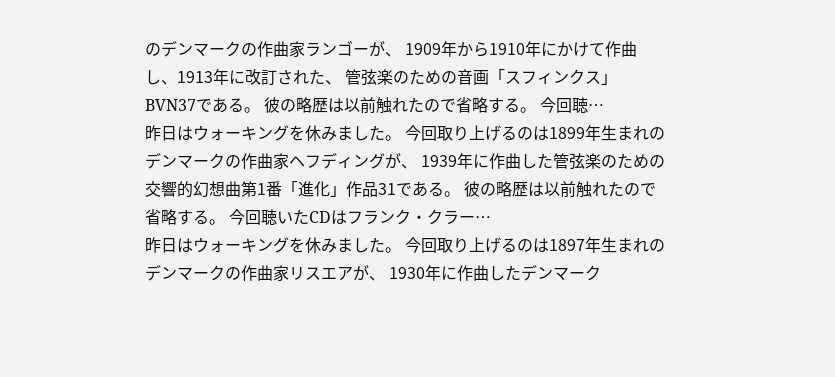のデンマークの作曲家ランゴーが、 1909年から1910年にかけて作曲し、1913年に改訂された、 管弦楽のための音画「スフィンクス」BVN37である。 彼の略歴は以前触れたので省略する。 今回聴…
昨日はウォーキングを休みました。 今回取り上げるのは1899年生まれのデンマークの作曲家ヘフディングが、 1939年に作曲した管弦楽のための交響的幻想曲第1番「進化」作品31である。 彼の略歴は以前触れたので省略する。 今回聴いたCDはフランク・クラー…
昨日はウォーキングを休みました。 今回取り上げるのは1897年生まれのデンマークの作曲家リスエアが、 1930年に作曲したデンマーク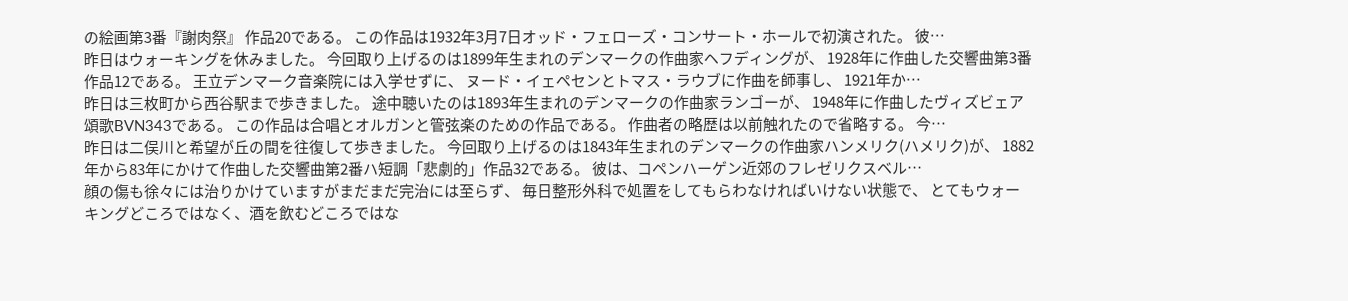の絵画第3番『謝肉祭』 作品20である。 この作品は1932年3月7日オッド・フェローズ・コンサート・ホールで初演された。 彼…
昨日はウォーキングを休みました。 今回取り上げるのは1899年生まれのデンマークの作曲家ヘフディングが、 1928年に作曲した交響曲第3番作品12である。 王立デンマーク音楽院には入学せずに、 ヌード・イェペセンとトマス・ラウブに作曲を師事し、 1921年か…
昨日は三枚町から西谷駅まで歩きました。 途中聴いたのは1893年生まれのデンマークの作曲家ランゴーが、 1948年に作曲したヴィズビェア頌歌BVN343である。 この作品は合唱とオルガンと管弦楽のための作品である。 作曲者の略歴は以前触れたので省略する。 今…
昨日は二俣川と希望が丘の間を往復して歩きました。 今回取り上げるのは1843年生まれのデンマークの作曲家ハンメリク(ハメリク)が、 1882年から83年にかけて作曲した交響曲第2番ハ短調「悲劇的」作品32である。 彼は、コペンハーゲン近郊のフレゼリクスベル…
顔の傷も徐々には治りかけていますがまだまだ完治には至らず、 毎日整形外科で処置をしてもらわなければいけない状態で、 とてもウォーキングどころではなく、酒を飲むどころではな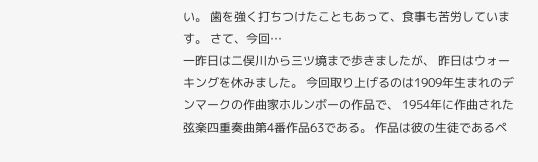い。 歯を強く打ちつけたこともあって、食事も苦労しています。 さて、今回…
一昨日は二俣川から三ツ境まで歩きましたが、 昨日はウォーキングを休みました。 今回取り上げるのは1909年生まれのデンマークの作曲家ホルンボーの作品で、 1954年に作曲された弦楽四重奏曲第4番作品63である。 作品は彼の生徒であるペ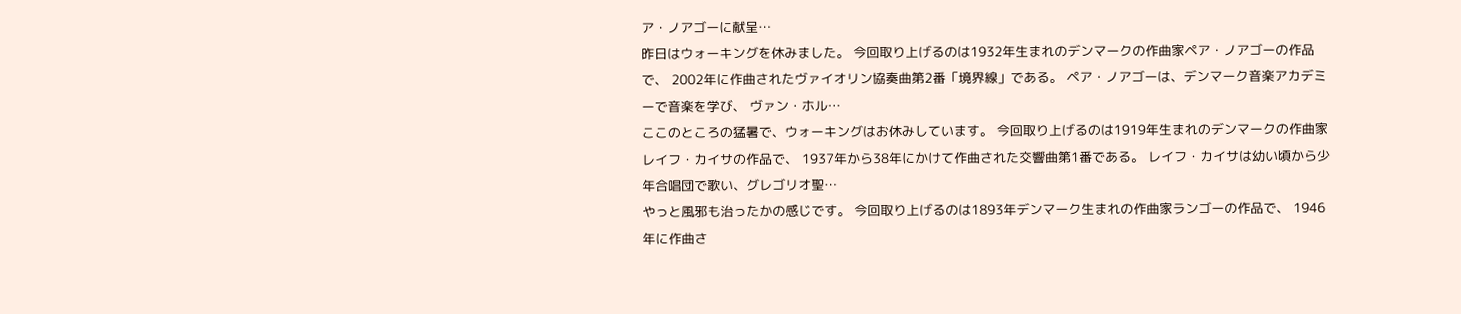ア・ノアゴーに献呈…
昨日はウォーキングを休みました。 今回取り上げるのは1932年生まれのデンマークの作曲家ペア・ノアゴーの作品で、 2002年に作曲されたヴァイオリン協奏曲第2番「境界線」である。 ペア・ノアゴーは、デンマーク音楽アカデミーで音楽を学び、 ヴァン・ホル…
ここのところの猛暑で、ウォーキングはお休みしています。 今回取り上げるのは1919年生まれのデンマークの作曲家レイフ・カイサの作品で、 1937年から38年にかけて作曲された交響曲第1番である。 レイフ・カイサは幼い頃から少年合唱団で歌い、グレゴリオ聖…
やっと風邪も治ったかの感じです。 今回取り上げるのは1893年デンマーク生まれの作曲家ランゴーの作品で、 1946年に作曲さ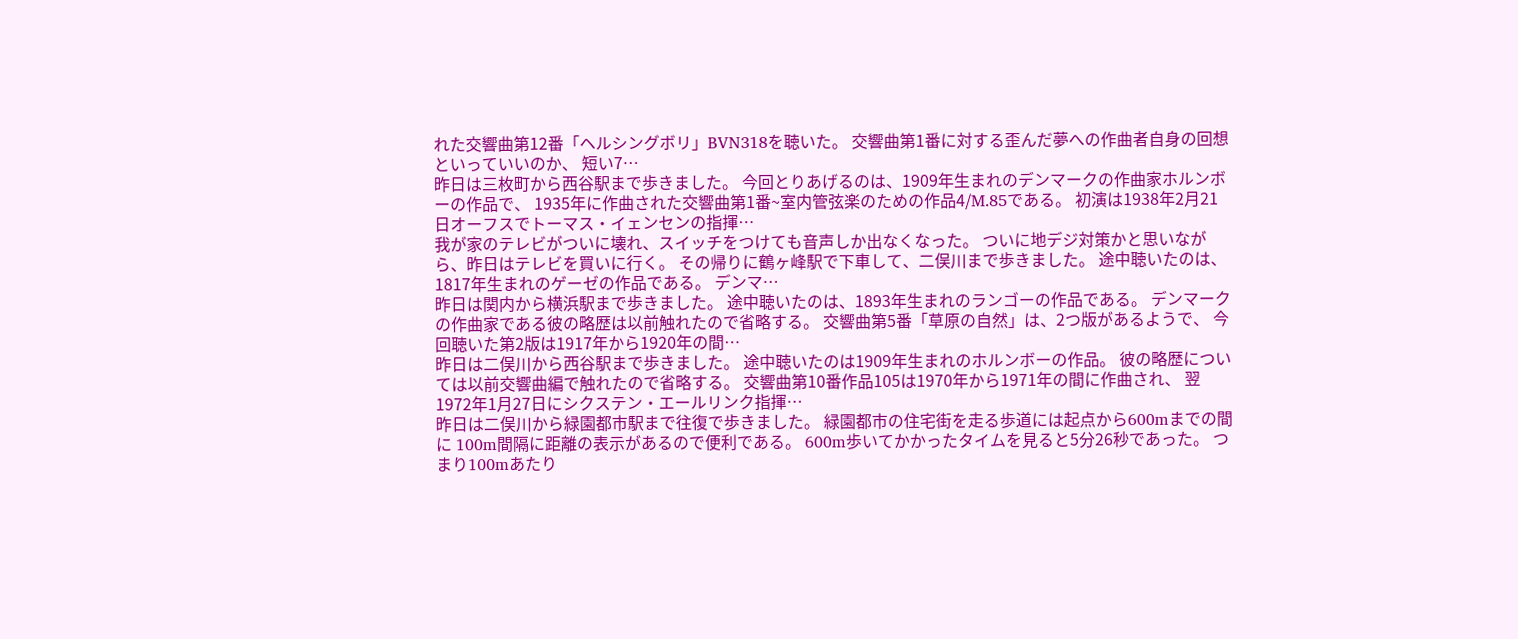れた交響曲第12番「ヘルシングボリ」BVN318を聴いた。 交響曲第1番に対する歪んだ夢への作曲者自身の回想といっていいのか、 短い7…
昨日は三枚町から西谷駅まで歩きました。 今回とりあげるのは、1909年生まれのデンマークの作曲家ホルンボーの作品で、 1935年に作曲された交響曲第1番~室内管弦楽のための作品4/M.85である。 初演は1938年2月21日オーフスでトーマス・イェンセンの指揮…
我が家のテレビがついに壊れ、スイッチをつけても音声しか出なくなった。 ついに地デジ対策かと思いながら、昨日はテレビを買いに行く。 その帰りに鶴ヶ峰駅で下車して、二俣川まで歩きました。 途中聴いたのは、1817年生まれのゲーゼの作品である。 デンマ…
昨日は関内から横浜駅まで歩きました。 途中聴いたのは、1893年生まれのランゴーの作品である。 デンマークの作曲家である彼の略歴は以前触れたので省略する。 交響曲第5番「草原の自然」は、2つ版があるようで、 今回聴いた第2版は1917年から1920年の間…
昨日は二俣川から西谷駅まで歩きました。 途中聴いたのは1909年生まれのホルンボーの作品。 彼の略歴については以前交響曲編で触れたので省略する。 交響曲第10番作品105は1970年から1971年の間に作曲され、 翌1972年1月27日にシクステン・エールリンク指揮…
昨日は二俣川から緑園都市駅まで往復で歩きました。 緑園都市の住宅街を走る歩道には起点から600mまでの間に 100m間隔に距離の表示があるので便利である。 600m歩いてかかったタイムを見ると5分26秒であった。 つまり100mあたり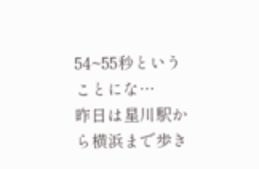54~55秒ということにな…
昨日は星川駅から横浜まで歩き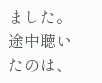ました。 途中聴いたのは、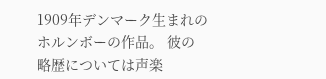1909年デンマーク生まれのホルンボーの作品。 彼の略歴については声楽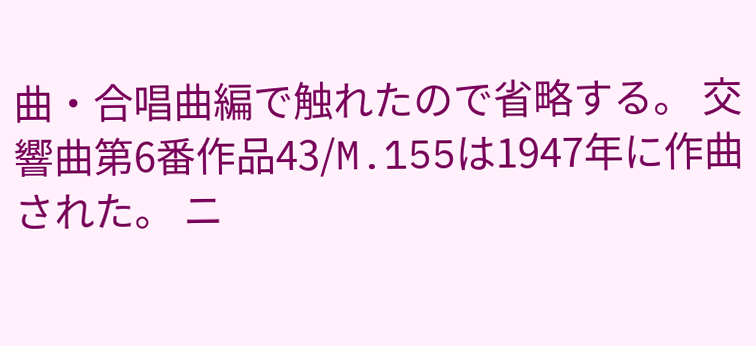曲・合唱曲編で触れたので省略する。 交響曲第6番作品43/M.155は1947年に作曲された。 ニ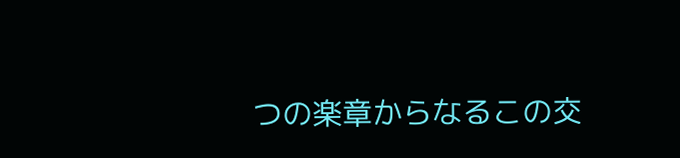つの楽章からなるこの交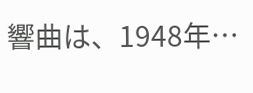響曲は、1948年…